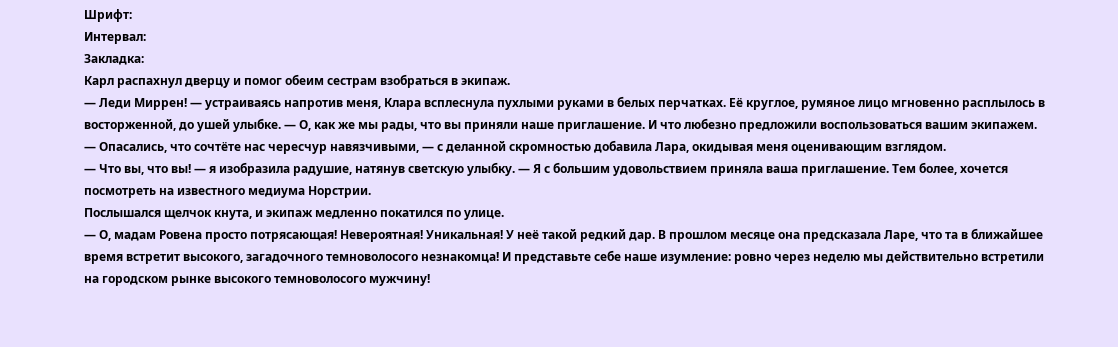Шрифт:
Интервал:
Закладка:
Карл распахнул дверцу и помог обеим сестрам взобраться в экипаж.
— Леди Миррен! — устраиваясь напротив меня, Клара всплеснула пухлыми руками в белых перчатках. Её круглое, румяное лицо мгновенно расплылось в восторженной, до ушей улыбке. — О, как же мы рады, что вы приняли наше приглашение. И что любезно предложили воспользоваться вашим экипажем.
— Опасались, что сочтёте нас чересчур навязчивыми, — с деланной скромностью добавила Лара, окидывая меня оценивающим взглядом.
— Что вы, что вы! — я изобразила радушие, натянув светскую улыбку. — Я с большим удовольствием приняла ваша приглашение. Тем более, хочется посмотреть на известного медиума Норстрии.
Послышался щелчок кнута, и экипаж медленно покатился по улице.
— О, мадам Ровена просто потрясающая! Невероятная! Уникальная! У неё такой редкий дар. В прошлом месяце она предсказала Ларе, что та в ближайшее время встретит высокого, загадочного темноволосого незнакомца! И представьте себе наше изумление: ровно через неделю мы действительно встретили на городском рынке высокого темноволосого мужчину!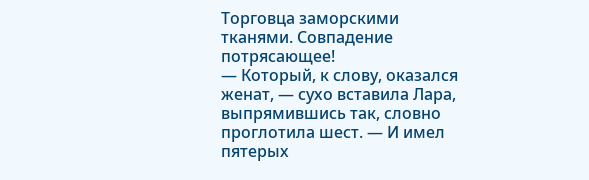Торговца заморскими тканями. Совпадение потрясающее!
— Который, к слову, оказался женат, — сухо вставила Лара, выпрямившись так, словно проглотила шест. — И имел пятерых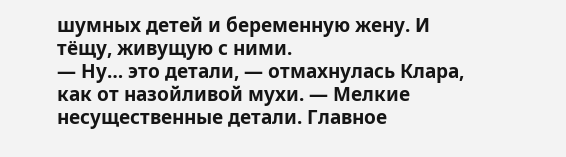шумных детей и беременную жену. И тёщу, живущую с ними.
— Ну… это детали, — отмахнулась Клара, как от назойливой мухи. — Мелкие несущественные детали. Главное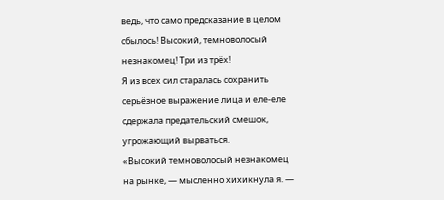ведь, что само предсказание в целом сбылось! Высокий, темноволосый незнакомец! Три из трёх!
Я из всех сил старалась сохранить серьёзное выражение лица и еле-еле сдержала предательский смешок, угрожающий вырваться.
«Высокий темноволосый незнакомец на рынке, — мысленно хихикнула я. —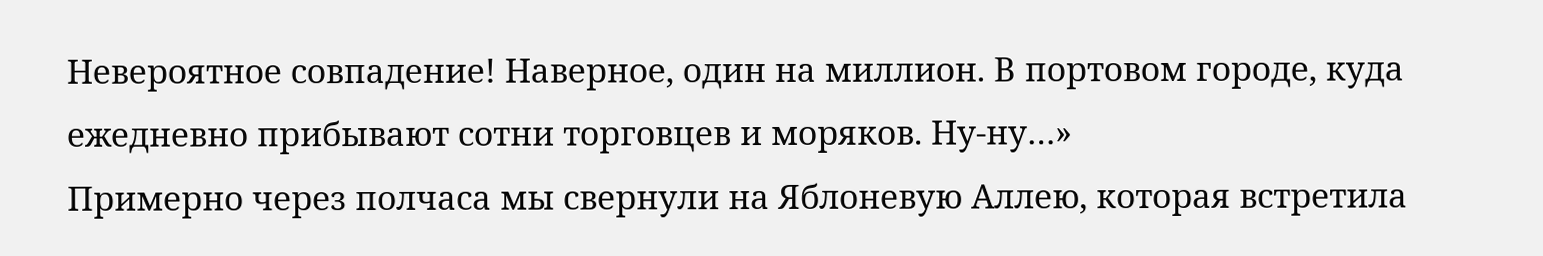Невероятное совпадение! Наверное, один на миллион. В портовом городе, куда ежедневно прибывают сотни торговцев и моряков. Ну-ну…»
Примерно через полчаса мы свернули на Яблоневую Аллею, которая встретила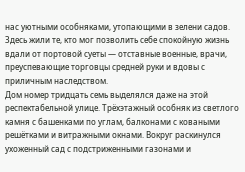нас уютными особняками, утопающими в зелени садов. Здесь жили те, кто мог позволить себе спокойную жизнь вдали от портовой суеты — отставные военные, врачи, преуспевающие торговцы средней руки и вдовы с приличным наследством.
Дом номер тридцать семь выделялся даже на этой респектабельной улице. Трёхэтажный особняк из светлого камня с башенками по углам, балконами с коваными решётками и витражными окнами. Вокруг раскинулся ухоженный сад с подстриженными газонами и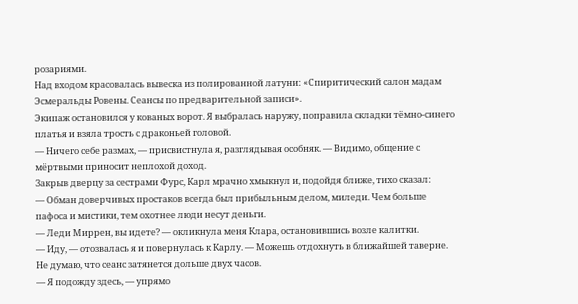розариями.
Над входом красовалась вывеска из полированной латуни: «Спиритический салон мадам Эсмеральды Ровены. Сеансы по предварительной записи».
Экипаж остановился у кованых ворот. Я выбралась наружу, поправила складки тёмно-синего платья и взяла трость с драконьей головой.
— Ничего себе размах, — присвистнула я, разглядывая особняк. — Видимо, общение с мёртвыми приносит неплохой доход.
Закрыв дверцу за сестрами Фурс, Карл мрачно хмыкнул и, подойдя ближе, тихо сказал:
— Обман доверчивых простаков всегда был прибыльным делом, миледи. Чем больше пафоса и мистики, тем охотнее люди несут деньги.
— Леди Миррен, вы идете? — окликнула меня Клара, остановившись возле калитки.
— Иду, — отозвалась я и повернулась к Карлу. — Можешь отдохнуть в ближайшей таверне. Не думаю, что сеанс затянется дольше двух часов.
— Я подожду здесь, — упрямо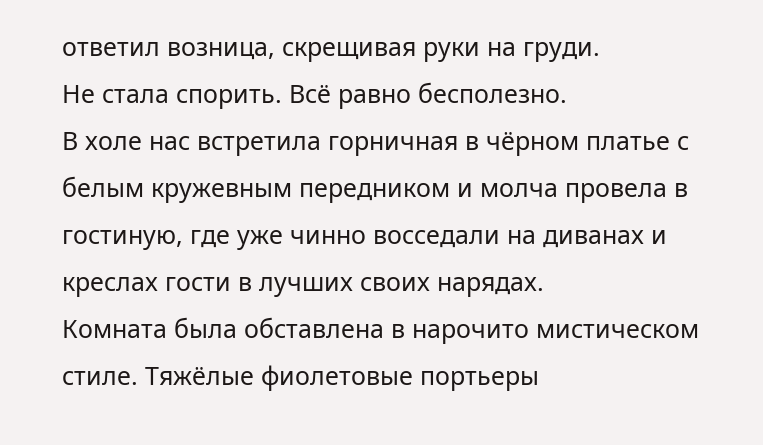ответил возница, скрещивая руки на груди.
Не стала спорить. Всё равно бесполезно.
В холе нас встретила горничная в чёрном платье с белым кружевным передником и молча провела в гостиную, где уже чинно восседали на диванах и креслах гости в лучших своих нарядах.
Комната была обставлена в нарочито мистическом стиле. Тяжёлые фиолетовые портьеры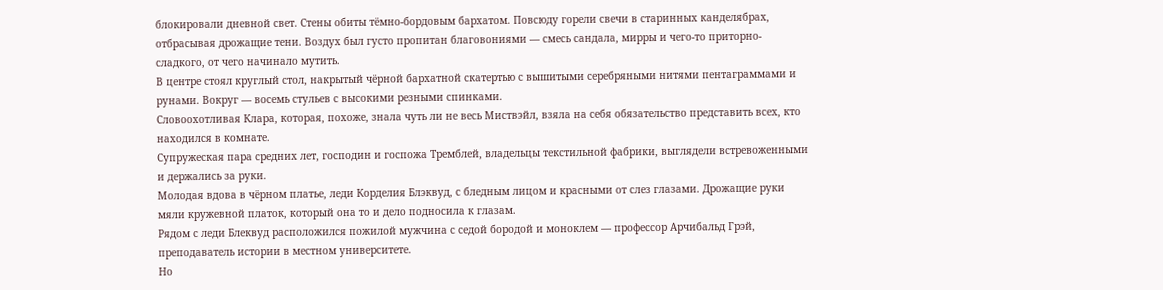блокировали дневной свет. Стены обиты тёмно-бордовым бархатом. Повсюду горели свечи в старинных канделябрах, отбрасывая дрожащие тени. Воздух был густо пропитан благовониями — смесь сандала, мирры и чего-то приторно-сладкого, от чего начинало мутить.
В центре стоял круглый стол, накрытый чёрной бархатной скатертью с вышитыми серебряными нитями пентаграммами и рунами. Вокруг — восемь стульев с высокими резными спинками.
Словоохотливая Клара, которая, похоже, знала чуть ли не весь Миствэйл, взяла на себя обязательство представить всех, кто находился в комнате.
Супружеская пара средних лет, господин и госпожа Тремблей, владельцы текстильной фабрики, выглядели встревоженными и держались за руки.
Молодая вдова в чёрном платье, леди Корделия Блэквуд, с бледным лицом и красными от слез глазами. Дрожащие руки мяли кружевной платок, который она то и дело подносила к глазам.
Рядом с леди Блеквуд расположился пожилой мужчина с седой бородой и моноклем — профессор Арчибальд Грэй, преподаватель истории в местном университете.
Но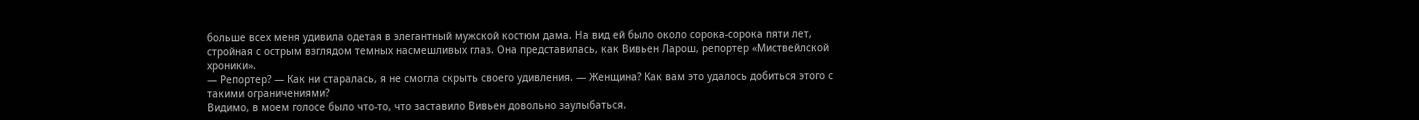больше всех меня удивила одетая в элегантный мужской костюм дама. На вид ей было около сорока-сорока пяти лет, стройная с острым взглядом темных насмешливых глаз. Она представилась, как Вивьен Ларош, репортер «Миствейлской хроники».
— Репортер? — Как ни старалась, я не смогла скрыть своего удивления. — Женщина? Как вам это удалось добиться этого с такими ограничениями?
Видимо, в моем голосе было что-то, что заставило Вивьен довольно заулыбаться.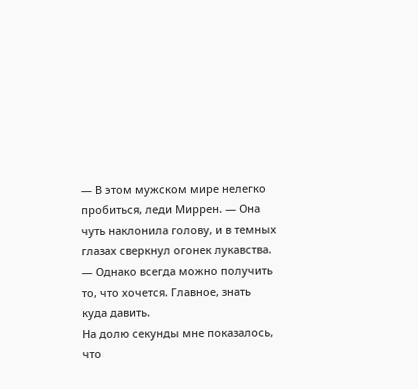— В этом мужском мире нелегко пробиться, леди Миррен. — Она чуть наклонила голову, и в темных глазах сверкнул огонек лукавства. — Однако всегда можно получить то, что хочется. Главное, знать куда давить.
На долю секунды мне показалось, что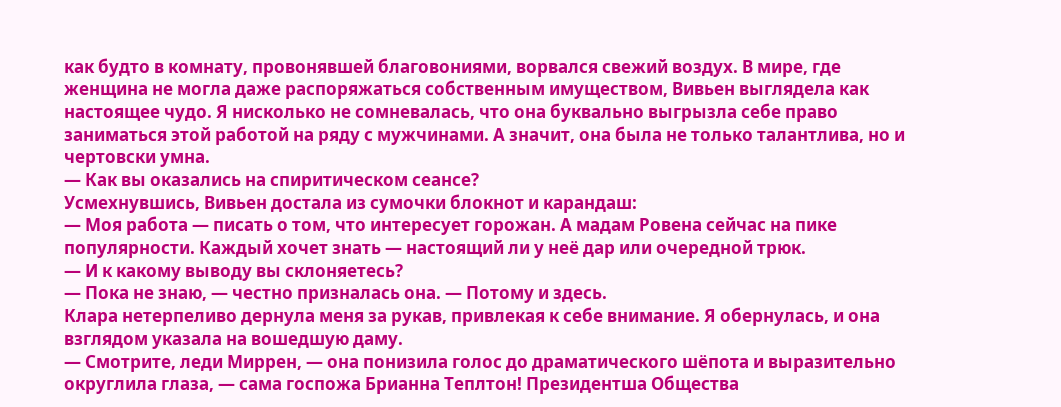как будто в комнату, провонявшей благовониями, ворвался свежий воздух. В мире, где женщина не могла даже распоряжаться собственным имуществом, Вивьен выглядела как настоящее чудо. Я нисколько не сомневалась, что она буквально выгрызла себе право заниматься этой работой на ряду с мужчинами. А значит, она была не только талантлива, но и чертовски умна.
— Как вы оказались на спиритическом сеансе?
Усмехнувшись, Вивьен достала из сумочки блокнот и карандаш:
— Моя работа — писать о том, что интересует горожан. А мадам Ровена сейчас на пике популярности. Каждый хочет знать — настоящий ли у неё дар или очередной трюк.
— И к какому выводу вы склоняетесь?
— Пока не знаю, — честно призналась она. — Потому и здесь.
Клара нетерпеливо дернула меня за рукав, привлекая к себе внимание. Я обернулась, и она взглядом указала на вошедшую даму.
— Смотрите, леди Миррен, — она понизила голос до драматического шёпота и выразительно округлила глаза, — сама госпожа Брианна Теплтон! Президентша Общества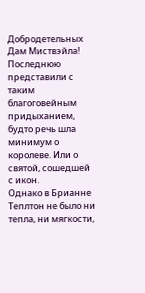Добродетельных Дам Миствэйла!
Последнюю представили с таким благоговейным придыханием, будто речь шла минимум о королеве. Или о святой, сошедшей с икон.
Однако в Брианне Теплтон не было ни тепла, ни мягкости,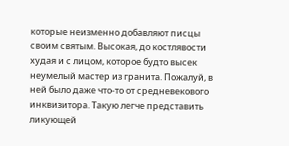которые неизменно добавляют писцы своим святым. Высокая, до костлявости худая и с лицом, которое будто высек неумелый мастер из гранита. Пожалуй, в ней было даже что-то от средневекового инквизитора. Такую легче представить ликующей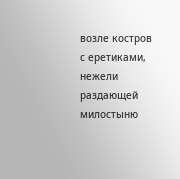возле костров с еретиками, нежели раздающей милостыню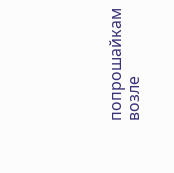попрошайкам возле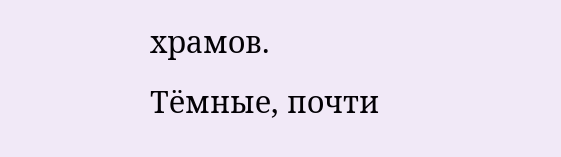храмов.
Тёмные, почти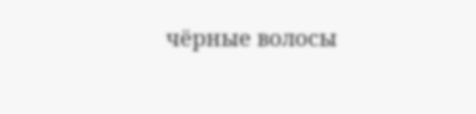чёрные волосы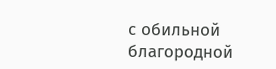с обильной благородной